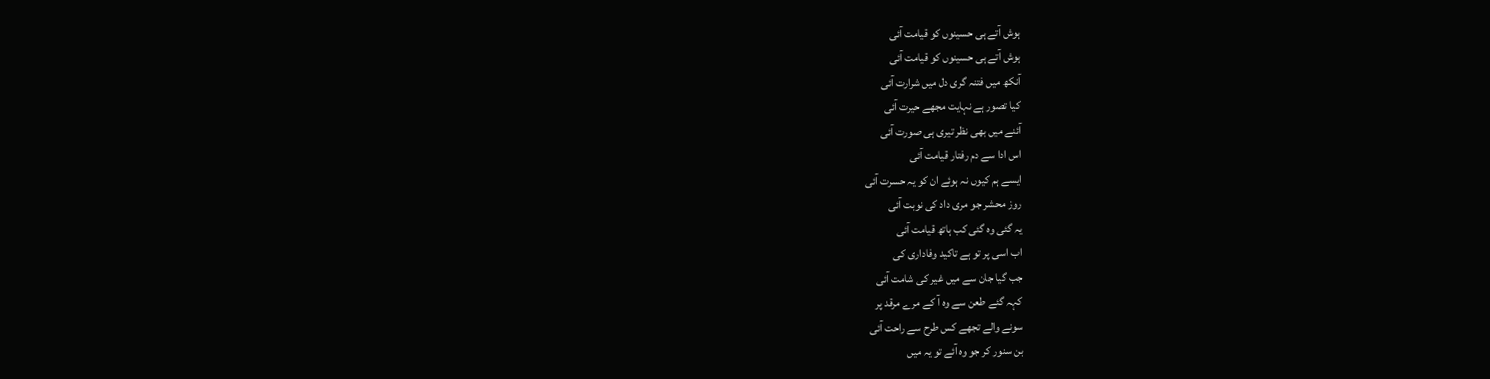ہوش آتے ہی حسینوں کو قیامت آئی
ہوش آتے ہی حسینوں کو قیامت آئی
آنکھ میں فتنہ گری دل میں شرارت آئی
کیا تصور ہے نہایت مجھے حیرت آئی
آئنے میں بھی نظر تیری ہی صورت آئی
اس ادا سے دم رفتار قیامت آئی
ایسے ہم کیوں نہ ہوئے ان کو یہ حسرت آئی
روز محشر جو مری داد کی نوبت آئی
یہ گئی وہ گئی کب ہاتھ قیامت آئی
اب اسی پر تو ہے تاکید وفاداری کی
جب گیا جان سے میں غیر کی شامت آئی
کہہ گئے طعن سے وہ آ کے مرے مرقد پر
سونے والے تجھے کس طرح سے راحت آئی
بن سنور کر جو وہ آئے تو یہ میں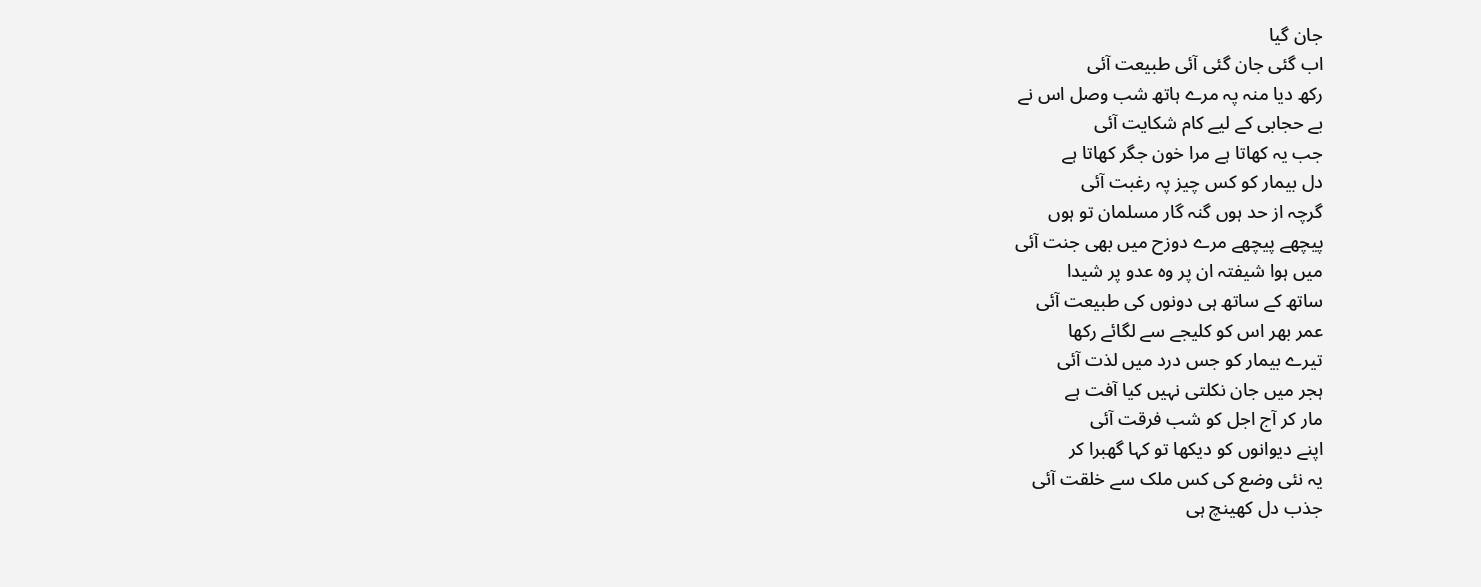جان گیا
اب گئی جان گئی آئی طبیعت آئی
رکھ دیا منہ پہ مرے ہاتھ شب وصل اس نے
بے حجابی کے لیے کام شکایت آئی
جب یہ کھاتا ہے مرا خون جگر کھاتا ہے
دل بیمار کو کس چیز پہ رغبت آئی
گرچہ از حد ہوں گنہ گار مسلمان تو ہوں
پیچھے پیچھے مرے دوزح میں بھی جنت آئی
میں ہوا شیفتہ ان پر وہ عدو پر شیدا
ساتھ کے ساتھ ہی دونوں کی طبیعت آئی
عمر بھر اس کو کلیجے سے لگائے رکھا
تیرے بیمار کو جس درد میں لذت آئی
ہجر میں جان نکلتی نہیں کیا آفت ہے
مار کر آج اجل کو شب فرقت آئی
اپنے دیوانوں کو دیکھا تو کہا گھبرا کر
یہ نئی وضع کی کس ملک سے خلقت آئی
جذب دل کھینچ ہی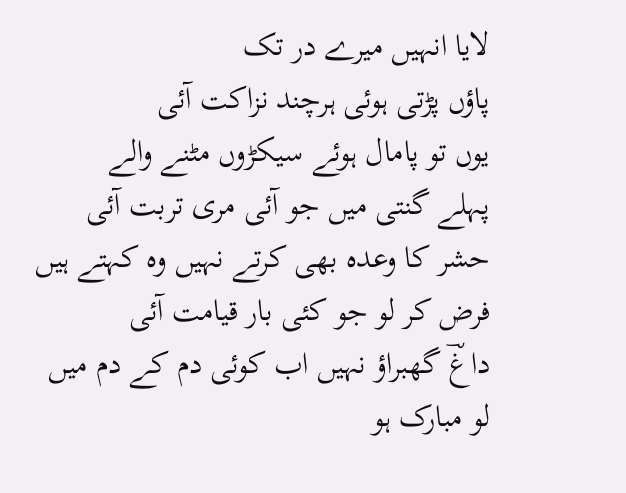لایا انہیں میرے در تک
پاؤں پڑتی ہوئی ہرچند نزاکت آئی
یوں تو پامال ہوئے سیکڑوں مٹنے والے
پہلے گنتی میں جو آئی مری تربت آئی
حشر کا وعدہ بھی کرتے نہیں وہ کہتے ہیں
فرض کر لو جو کئی بار قیامت آئی
داغؔ گھبراؤ نہیں اب کوئی دم کے دم میں
لو مبارک ہو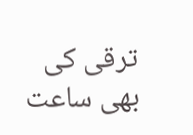ترقی کی بھی ساعت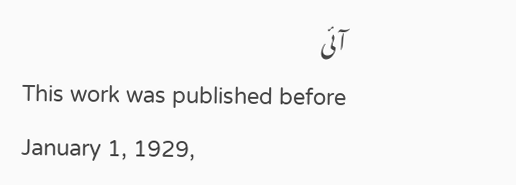آئی
This work was published before January 1, 1929,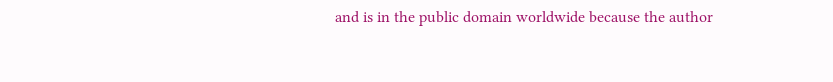and is in the public domain worldwide because the author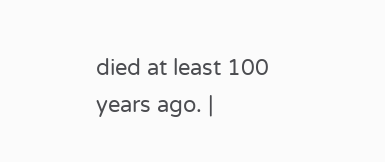died at least 100 years ago. |